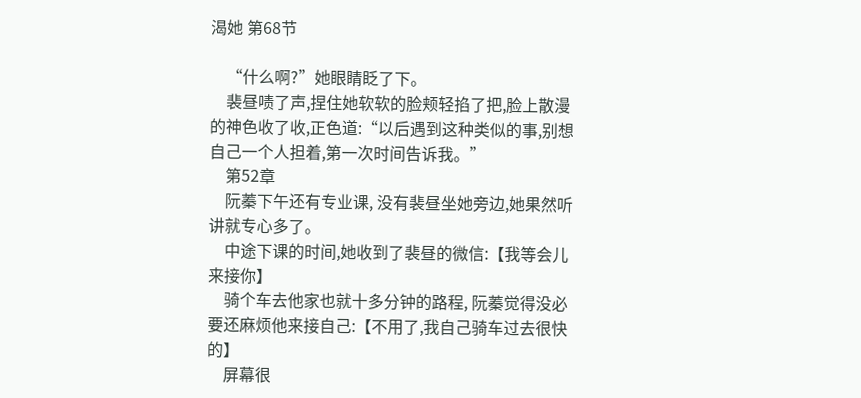渴她 第68节

    “什么啊?”她眼睛眨了下。
    裴昼啧了声,捏住她软软的脸颊轻掐了把,脸上散漫的神色收了收,正色道:“以后遇到这种类似的事,别想自己一个人担着,第一次时间告诉我。”
    第52章
    阮蓁下午还有专业课, 没有裴昼坐她旁边,她果然听讲就专心多了。
    中途下课的时间,她收到了裴昼的微信:【我等会儿来接你】
    骑个车去他家也就十多分钟的路程, 阮蓁觉得没必要还麻烦他来接自己:【不用了,我自己骑车过去很快的】
    屏幕很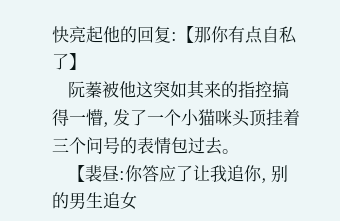快亮起他的回复:【那你有点自私了】
    阮蓁被他这突如其来的指控搞得一懵, 发了一个小猫咪头顶挂着三个问号的表情包过去。
    【裴昼:你答应了让我追你, 别的男生追女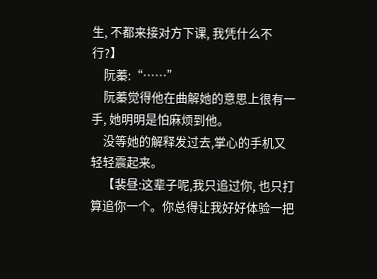生, 不都来接对方下课, 我凭什么不行?】
    阮蓁:“……”
    阮蓁觉得他在曲解她的意思上很有一手, 她明明是怕麻烦到他。
    没等她的解释发过去,掌心的手机又轻轻震起来。
    【裴昼:这辈子呢,我只追过你, 也只打算追你一个。你总得让我好好体验一把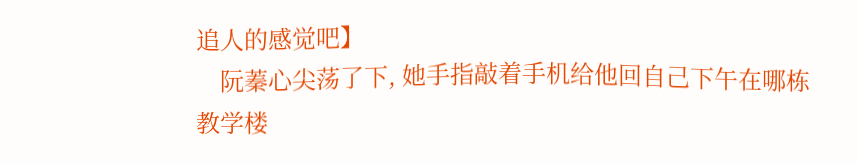追人的感觉吧】
    阮蓁心尖荡了下, 她手指敲着手机给他回自己下午在哪栋教学楼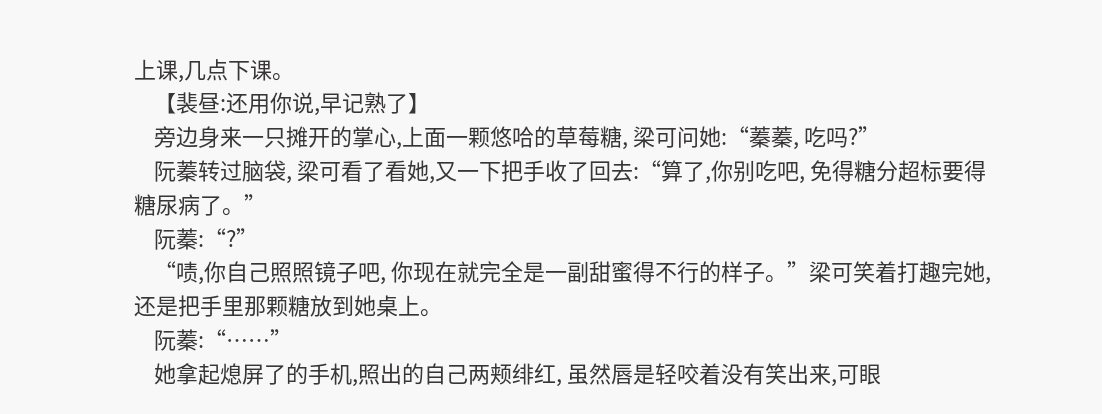上课,几点下课。
    【裴昼:还用你说,早记熟了】
    旁边身来一只摊开的掌心,上面一颗悠哈的草莓糖, 梁可问她:“蓁蓁, 吃吗?”
    阮蓁转过脑袋, 梁可看了看她,又一下把手收了回去:“算了,你别吃吧, 免得糖分超标要得糖尿病了。”
    阮蓁:“?”
    “啧,你自己照照镜子吧, 你现在就完全是一副甜蜜得不行的样子。”梁可笑着打趣完她,还是把手里那颗糖放到她桌上。
    阮蓁:“……”
    她拿起熄屏了的手机,照出的自己两颊绯红, 虽然唇是轻咬着没有笑出来,可眼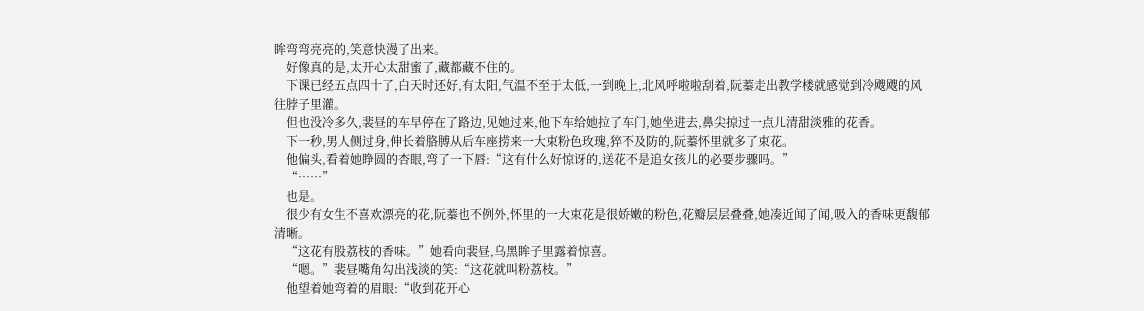眸弯弯亮亮的,笑意快漫了出来。
    好像真的是,太开心太甜蜜了,藏都藏不住的。
    下课已经五点四十了,白天时还好,有太阳,气温不至于太低,一到晚上,北风呼啦啦刮着,阮蓁走出教学楼就感觉到冷飕飕的风往脖子里灌。
    但也没冷多久,裴昼的车早停在了路边,见她过来,他下车给她拉了车门,她坐进去,鼻尖掠过一点儿清甜淡雅的花香。
    下一秒,男人侧过身,伸长着胳膊从后车座捞来一大束粉色玫瑰,猝不及防的,阮蓁怀里就多了束花。
    他偏头,看着她睁圆的杏眼,弯了一下唇:“这有什么好惊讶的,送花不是追女孩儿的必要步骤吗。”
    “……”
    也是。
    很少有女生不喜欢漂亮的花,阮蓁也不例外,怀里的一大束花是很娇嫩的粉色,花瓣层层叠叠,她凑近闻了闻,吸入的香味更馥郁清晰。
    “这花有股荔枝的香味。”她看向裴昼,乌黑眸子里露着惊喜。
    “嗯。”裴昼嘴角勾出浅淡的笑:“这花就叫粉荔枝。”
    他望着她弯着的眉眼:“收到花开心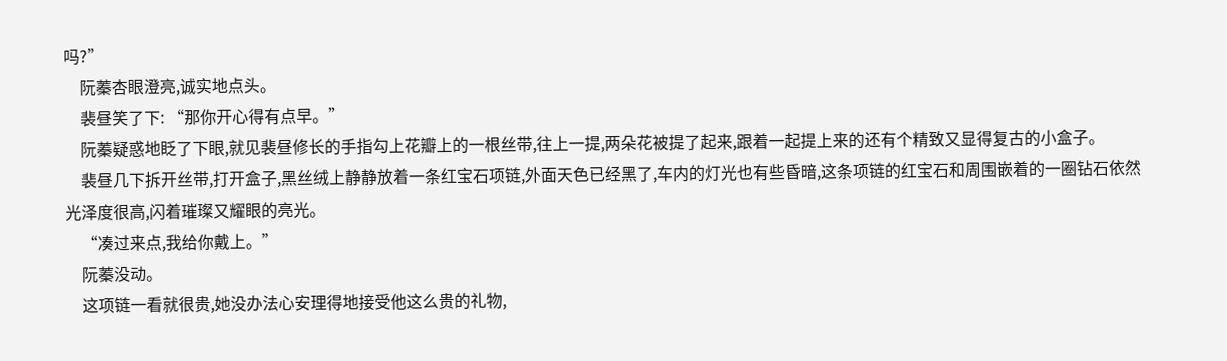吗?”
    阮蓁杏眼澄亮,诚实地点头。
    裴昼笑了下: “那你开心得有点早。”
    阮蓁疑惑地眨了下眼,就见裴昼修长的手指勾上花瓣上的一根丝带,往上一提,两朵花被提了起来,跟着一起提上来的还有个精致又显得复古的小盒子。
    裴昼几下拆开丝带,打开盒子,黑丝绒上静静放着一条红宝石项链,外面天色已经黑了,车内的灯光也有些昏暗,这条项链的红宝石和周围嵌着的一圈钻石依然光泽度很高,闪着璀璨又耀眼的亮光。
    “凑过来点,我给你戴上。”
    阮蓁没动。
    这项链一看就很贵,她没办法心安理得地接受他这么贵的礼物,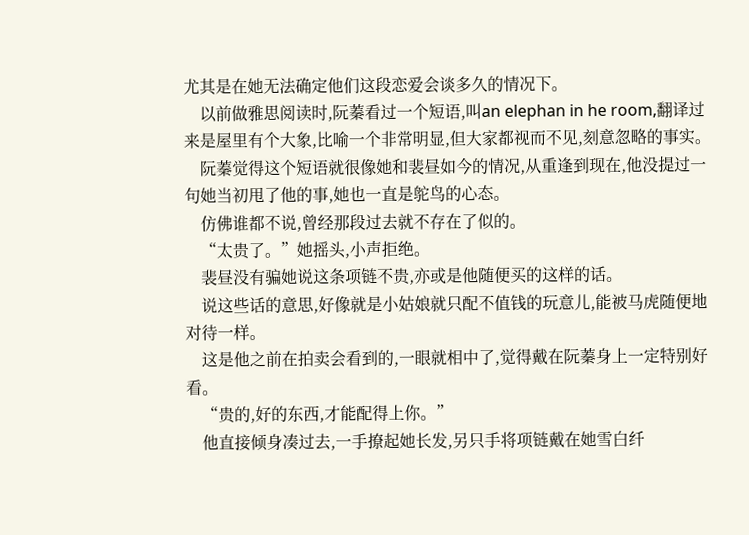尤其是在她无法确定他们这段恋爱会谈多久的情况下。
    以前做雅思阅读时,阮蓁看过一个短语,叫an elephan in he room,翻译过来是屋里有个大象,比喻一个非常明显,但大家都视而不见,刻意忽略的事实。
    阮蓁觉得这个短语就很像她和裴昼如今的情况,从重逢到现在,他没提过一句她当初甩了他的事,她也一直是鸵鸟的心态。
    仿佛谁都不说,曾经那段过去就不存在了似的。
    “太贵了。”她摇头,小声拒绝。
    裴昼没有骗她说这条项链不贵,亦或是他随便买的这样的话。
    说这些话的意思,好像就是小姑娘就只配不值钱的玩意儿,能被马虎随便地对待一样。
    这是他之前在拍卖会看到的,一眼就相中了,觉得戴在阮蓁身上一定特别好看。
    “贵的,好的东西,才能配得上你。”
    他直接倾身凑过去,一手撩起她长发,另只手将项链戴在她雪白纤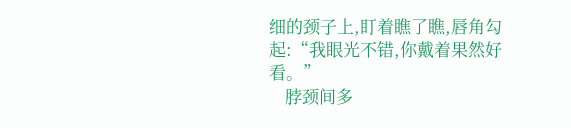细的颈子上,盯着瞧了瞧,唇角勾起:“我眼光不错,你戴着果然好看。”
    脖颈间多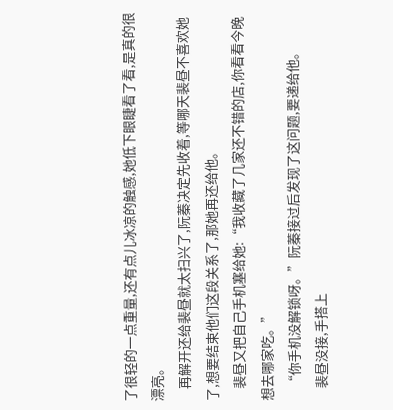了很轻的一点重量,还有点儿冰凉的触感,她低下眼睫看了看,是真的很漂亮。
    再解开还给裴昼就太扫兴了,阮蓁决定先收着,等哪天裴昼不喜欢她了,想要结束他们这段关系了,那她再还给他。
    裴昼又把自己手机塞给她:“我收藏了几家还不错的店,你看看今晚想去哪家吃。”
    “你手机没解锁呀。”阮蓁接过后发现了这问题,要递给他。
    裴昼没接,手搭上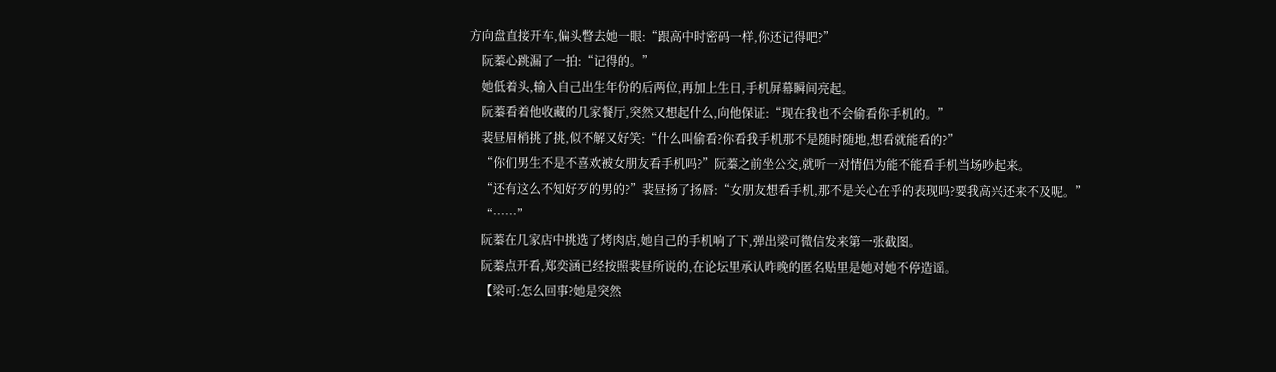方向盘直接开车,偏头瞥去她一眼:“跟高中时密码一样,你还记得吧?”
    阮蓁心跳漏了一拍:“记得的。”
    她低着头,输入自己出生年份的后两位,再加上生日,手机屏幕瞬间亮起。
    阮蓁看着他收藏的几家餐厅,突然又想起什么,向他保证:“现在我也不会偷看你手机的。”
    裴昼眉梢挑了挑,似不解又好笑:“什么叫偷看?你看我手机那不是随时随地,想看就能看的?”
    “你们男生不是不喜欢被女朋友看手机吗?”阮蓁之前坐公交,就听一对情侣为能不能看手机当场吵起来。
    “还有这么不知好歹的男的?”裴昼扬了扬唇:“女朋友想看手机,那不是关心在乎的表现吗?要我高兴还来不及呢。”
    “……”
    阮蓁在几家店中挑选了烤肉店,她自己的手机响了下,弹出梁可微信发来第一张截图。
    阮蓁点开看,郑奕涵已经按照裴昼所说的,在论坛里承认昨晚的匿名贴里是她对她不停造谣。
    【梁可:怎么回事?她是突然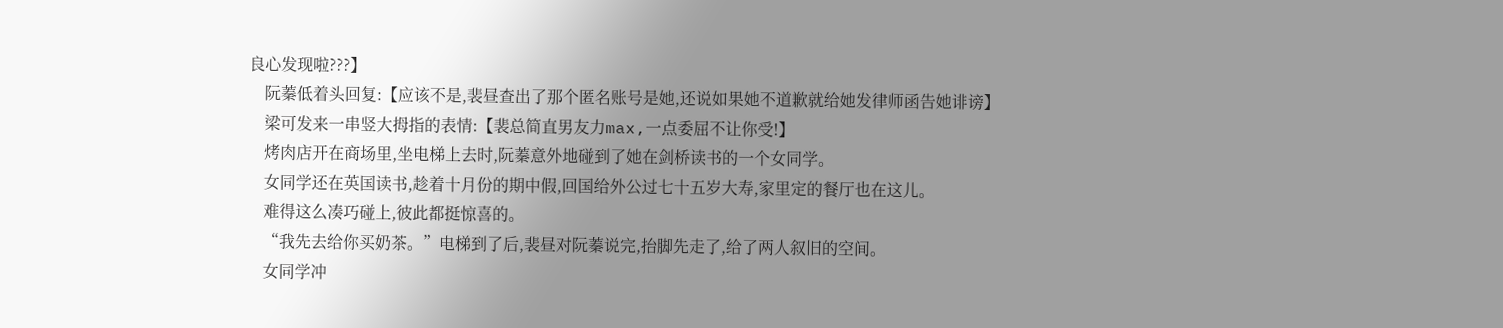良心发现啦???】
    阮蓁低着头回复:【应该不是,裴昼查出了那个匿名账号是她,还说如果她不道歉就给她发律师函告她诽谤】
    梁可发来一串竖大拇指的表情:【裴总简直男友力max,一点委屈不让你受!】
    烤肉店开在商场里,坐电梯上去时,阮蓁意外地碰到了她在剑桥读书的一个女同学。
    女同学还在英国读书,趁着十月份的期中假,回国给外公过七十五岁大寿,家里定的餐厅也在这儿。
    难得这么凑巧碰上,彼此都挺惊喜的。
    “我先去给你买奶茶。”电梯到了后,裴昼对阮蓁说完,抬脚先走了,给了两人叙旧的空间。
    女同学冲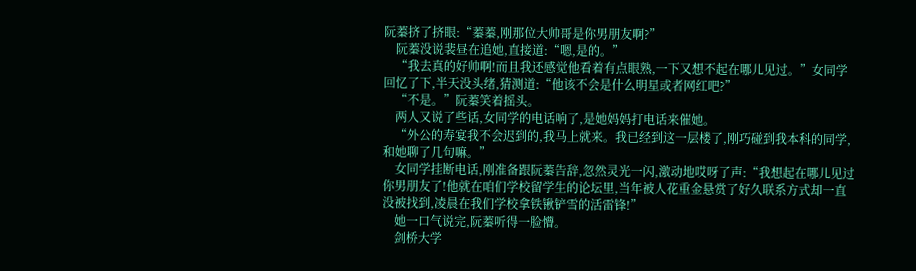阮蓁挤了挤眼:“蓁蓁,刚那位大帅哥是你男朋友啊?”
    阮蓁没说裴昼在追她,直接道:“嗯,是的。”
    “我去真的好帅啊!而且我还感觉他看着有点眼熟,一下又想不起在哪儿见过。”女同学回忆了下,半天没头绪,猜测道:“他该不会是什么明星或者网红吧?”
    “不是。”阮蓁笑着摇头。
    两人又说了些话,女同学的电话响了,是她妈妈打电话来催她。
    “外公的寿宴我不会迟到的,我马上就来。我已经到这一层楼了,刚巧碰到我本科的同学,和她聊了几句嘛。”
    女同学挂断电话,刚准备跟阮蓁告辞,忽然灵光一闪,激动地哎呀了声:“我想起在哪儿见过你男朋友了!他就在咱们学校留学生的论坛里,当年被人花重金悬赏了好久联系方式却一直没被找到,凌晨在我们学校拿铁锹铲雪的活雷锋!”
    她一口气说完,阮蓁听得一脸懵。
    剑桥大学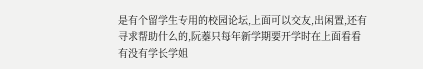是有个留学生专用的校园论坛,上面可以交友,出闲置,还有寻求帮助什么的,阮蓁只每年新学期要开学时在上面看看有没有学长学姐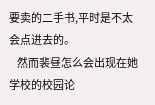要卖的二手书,平时是不太会点进去的。
    然而裴昼怎么会出现在她学校的校园论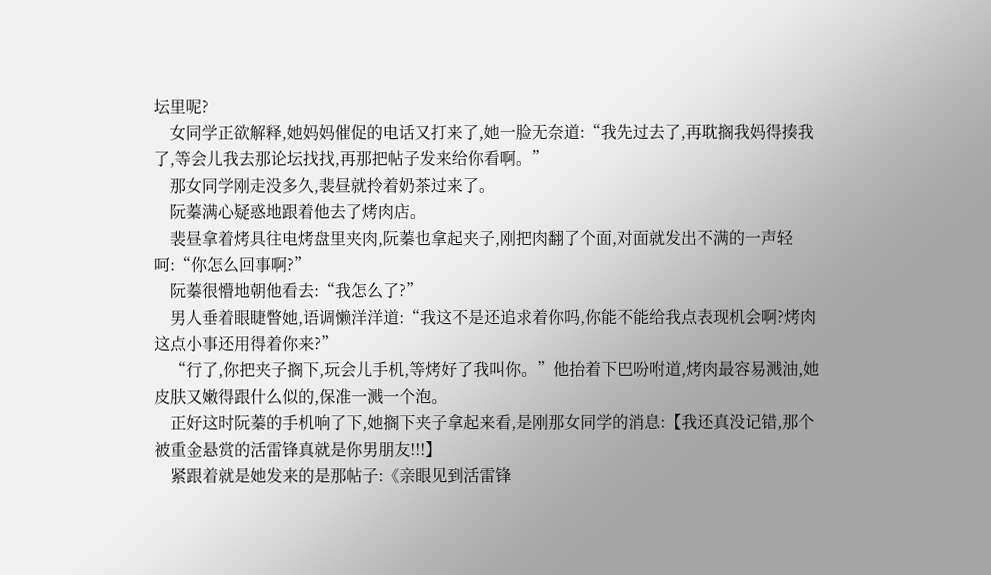坛里呢?
    女同学正欲解释,她妈妈催促的电话又打来了,她一脸无奈道:“我先过去了,再耽搁我妈得揍我了,等会儿我去那论坛找找,再那把帖子发来给你看啊。”
    那女同学刚走没多久,裴昼就拎着奶茶过来了。
    阮蓁满心疑惑地跟着他去了烤肉店。
    裴昼拿着烤具往电烤盘里夹肉,阮蓁也拿起夹子,刚把肉翻了个面,对面就发出不满的一声轻呵:“你怎么回事啊?”
    阮蓁很懵地朝他看去:“我怎么了?”
    男人垂着眼睫瞥她,语调懒洋洋道:“我这不是还追求着你吗,你能不能给我点表现机会啊?烤肉这点小事还用得着你来?”
    “行了,你把夹子搁下,玩会儿手机,等烤好了我叫你。”他抬着下巴吩咐道,烤肉最容易溅油,她皮肤又嫩得跟什么似的,保准一溅一个泡。
    正好这时阮蓁的手机响了下,她搁下夹子拿起来看,是刚那女同学的消息:【我还真没记错,那个被重金悬赏的活雷锋真就是你男朋友!!!】
    紧跟着就是她发来的是那帖子:《亲眼见到活雷锋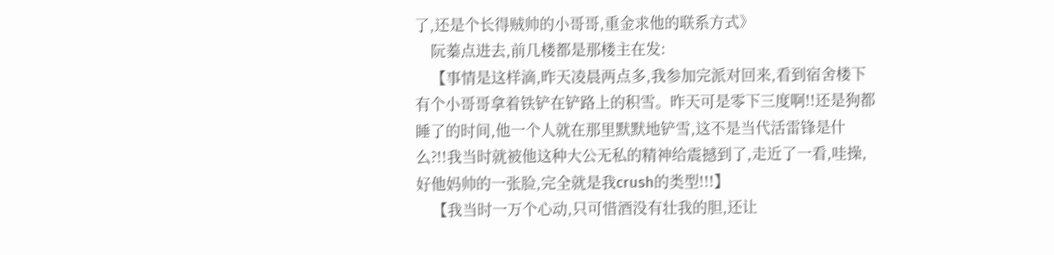了,还是个长得贼帅的小哥哥,重金求他的联系方式》
    阮蓁点进去,前几楼都是那楼主在发:
    【事情是这样滴,昨天凌晨两点多,我参加完派对回来,看到宿舍楼下有个小哥哥拿着铁铲在铲路上的积雪。昨天可是零下三度啊!!还是狗都睡了的时间,他一个人就在那里默默地铲雪,这不是当代活雷锋是什么?!!我当时就被他这种大公无私的精神给震撼到了,走近了一看,哇操,好他妈帅的一张脸,完全就是我crush的类型!!!】
    【我当时一万个心动,只可惜酒没有壮我的胆,还让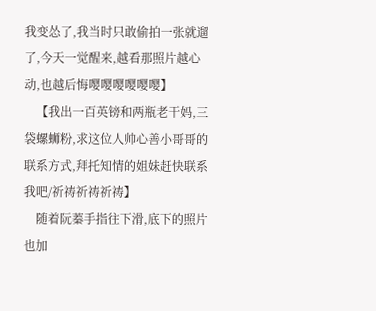我变怂了,我当时只敢偷拍一张就遛了,今天一觉醒来,越看那照片越心动,也越后悔嘤嘤嘤嘤嘤嘤】
    【我出一百英镑和两瓶老干妈,三袋螺蛳粉,求这位人帅心善小哥哥的联系方式,拜托知情的姐妹赶快联系我吧/祈祷祈祷祈祷】
    随着阮蓁手指往下滑,底下的照片也加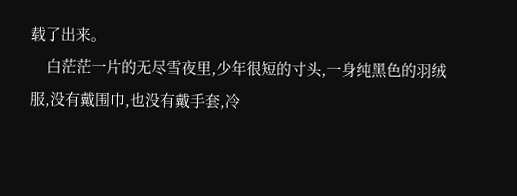载了出来。
    白茫茫一片的无尽雪夜里,少年很短的寸头,一身纯黑色的羽绒服,没有戴围巾,也没有戴手套,冷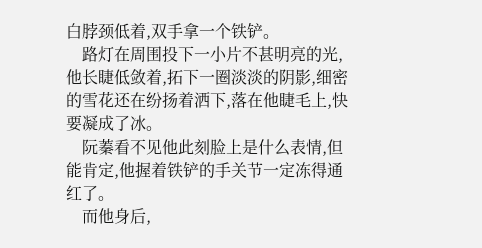白脖颈低着,双手拿一个铁铲。
    路灯在周围投下一小片不甚明亮的光,他长睫低敛着,拓下一圈淡淡的阴影,细密的雪花还在纷扬着洒下,落在他睫毛上,快要凝成了冰。
    阮蓁看不见他此刻脸上是什么表情,但能肯定,他握着铁铲的手关节一定冻得通红了。
    而他身后,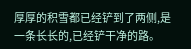厚厚的积雪都已经铲到了两侧,是一条长长的,已经铲干净的路。